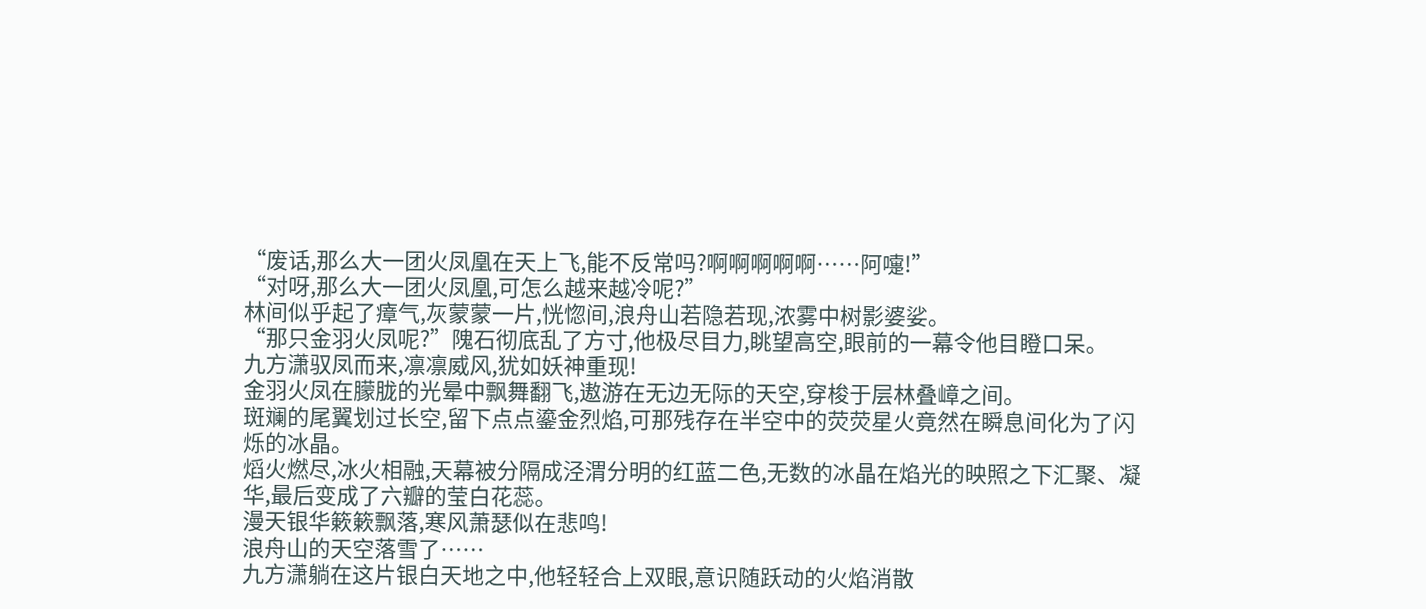“废话,那么大一团火凤凰在天上飞,能不反常吗?啊啊啊啊啊……阿嚏!”
“对呀,那么大一团火凤凰,可怎么越来越冷呢?”
林间似乎起了瘴气,灰蒙蒙一片,恍惚间,浪舟山若隐若现,浓雾中树影婆娑。
“那只金羽火凤呢?”隗石彻底乱了方寸,他极尽目力,眺望高空,眼前的一幕令他目瞪口呆。
九方潇驭凤而来,凛凛威风,犹如妖神重现!
金羽火凤在朦胧的光晕中飘舞翻飞,遨游在无边无际的天空,穿梭于层林叠嶂之间。
斑斓的尾翼划过长空,留下点点鎏金烈焰,可那残存在半空中的荧荧星火竟然在瞬息间化为了闪烁的冰晶。
熖火燃尽,冰火相融,天幕被分隔成泾渭分明的红蓝二色,无数的冰晶在焰光的映照之下汇聚、凝华,最后变成了六瓣的莹白花蕊。
漫天银华簌簌飘落,寒风萧瑟似在悲鸣!
浪舟山的天空落雪了……
九方潇躺在这片银白天地之中,他轻轻合上双眼,意识随跃动的火焰消散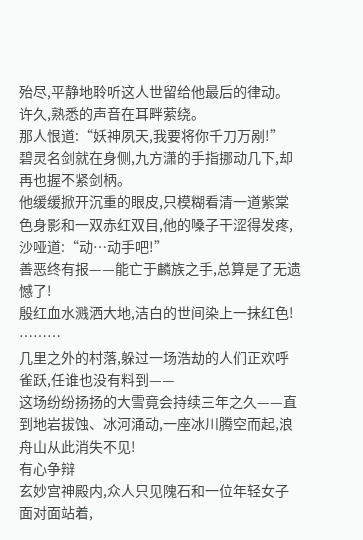殆尽,平静地聆听这人世留给他最后的律动。
许久,熟悉的声音在耳畔萦绕。
那人恨道:“妖神夙天,我要将你千刀万剐!”
碧灵名剑就在身侧,九方潇的手指挪动几下,却再也握不紧剑柄。
他缓缓掀开沉重的眼皮,只模糊看清一道紫棠色身影和一双赤红双目,他的嗓子干涩得发疼,沙哑道:“动…动手吧!”
善恶终有报——能亡于麟族之手,总算是了无遗憾了!
殷红血水溅洒大地,洁白的世间染上一抹红色!
………
几里之外的村落,躲过一场浩劫的人们正欢呼雀跃,任谁也没有料到——
这场纷纷扬扬的大雪竟会持续三年之久——直到地岩拔蚀、冰河涌动,一座冰川腾空而起,浪舟山从此消失不见!
有心争辩
玄妙宫神殿内,众人只见隗石和一位年轻女子面对面站着,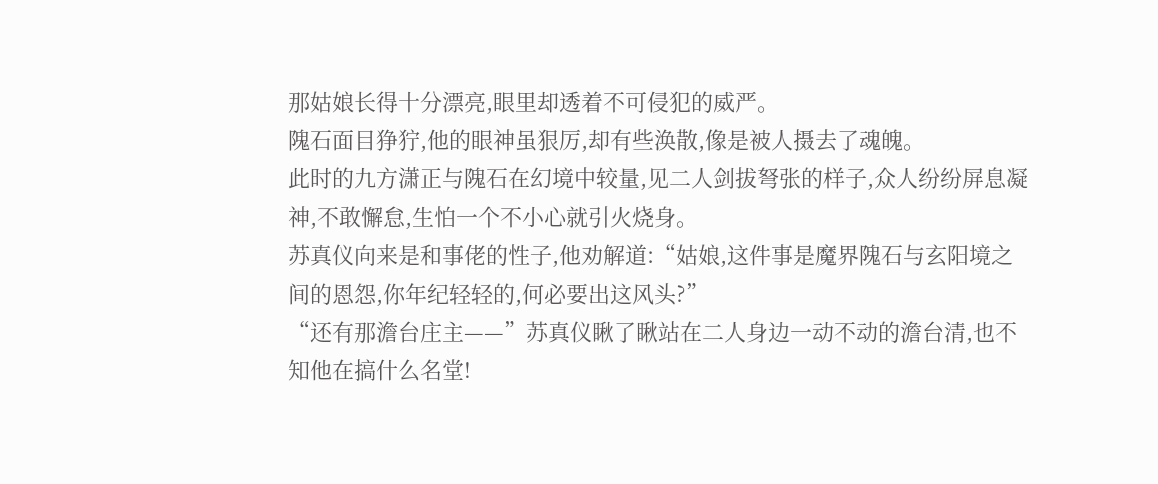那姑娘长得十分漂亮,眼里却透着不可侵犯的威严。
隗石面目狰狞,他的眼神虽狠厉,却有些涣散,像是被人摄去了魂魄。
此时的九方潇正与隗石在幻境中较量,见二人剑拔弩张的样子,众人纷纷屏息凝神,不敢懈怠,生怕一个不小心就引火烧身。
苏真仪向来是和事佬的性子,他劝解道:“姑娘,这件事是魔界隗石与玄阳境之间的恩怨,你年纪轻轻的,何必要出这风头?”
“还有那澹台庄主——”苏真仪瞅了瞅站在二人身边一动不动的澹台清,也不知他在搞什么名堂!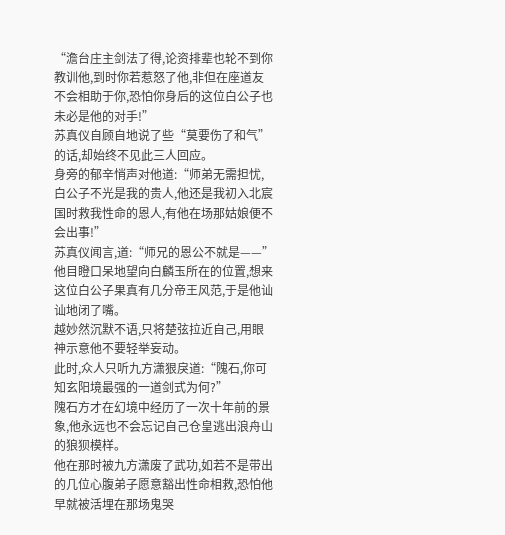“澹台庄主剑法了得,论资排辈也轮不到你教训他,到时你若惹怒了他,非但在座道友不会相助于你,恐怕你身后的这位白公子也未必是他的对手!”
苏真仪自顾自地说了些“莫要伤了和气”的话,却始终不见此三人回应。
身旁的郁辛悄声对他道:“师弟无需担忧,白公子不光是我的贵人,他还是我初入北宸国时救我性命的恩人,有他在场那姑娘便不会出事!”
苏真仪闻言,道:“师兄的恩公不就是——”
他目瞪口呆地望向白麟玉所在的位置,想来这位白公子果真有几分帝王风范,于是他讪讪地闭了嘴。
越妙然沉默不语,只将楚弦拉近自己,用眼神示意他不要轻举妄动。
此时,众人只听九方潇狠戾道:“隗石,你可知玄阳境最强的一道剑式为何?”
隗石方才在幻境中经历了一次十年前的景象,他永远也不会忘记自己仓皇逃出浪舟山的狼狈模样。
他在那时被九方潇废了武功,如若不是带出的几位心腹弟子愿意豁出性命相救,恐怕他早就被活埋在那场鬼哭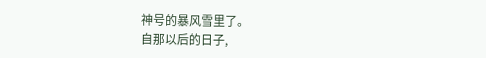神号的暴风雪里了。
自那以后的日子,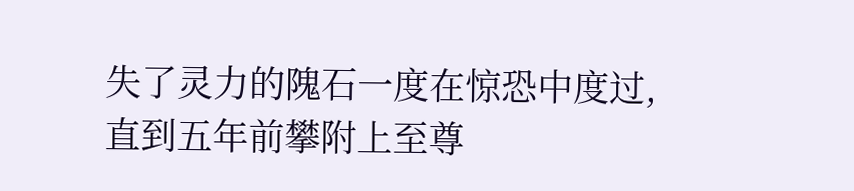失了灵力的隗石一度在惊恐中度过,直到五年前攀附上至尊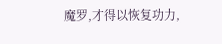魔罗,才得以恢复功力,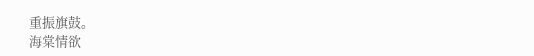重振旗鼓。
海棠情欲